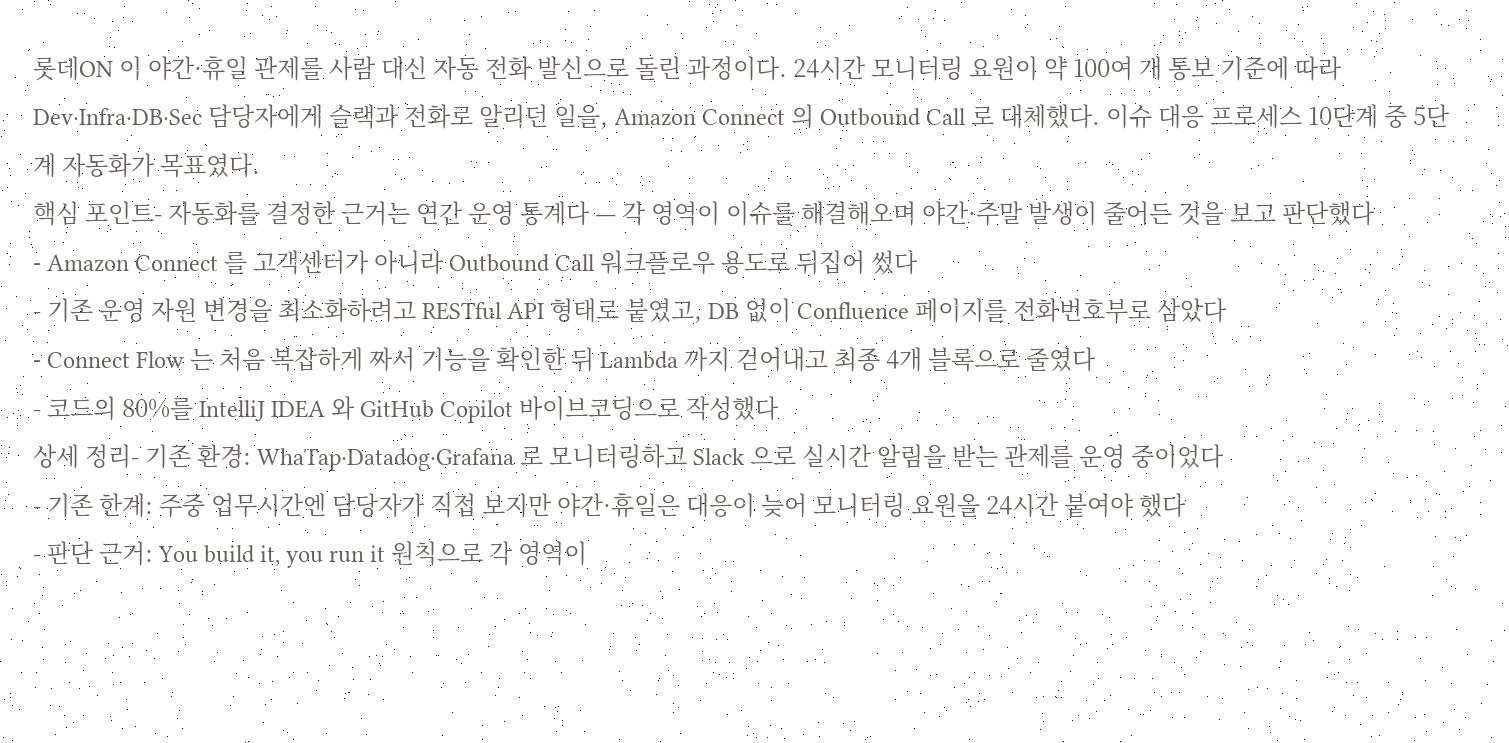롯데ON 이 야간·휴일 관제를 사람 대신 자동 전화 발신으로 돌린 과정이다. 24시간 모니터링 요원이 약 100여 개 통보 기준에 따라 Dev·Infra·DB·Sec 담당자에게 슬랙과 전화로 알리던 일을, Amazon Connect 의 Outbound Call 로 대체했다. 이슈 대응 프로세스 10단계 중 5단계 자동화가 목표였다.
핵심 포인트- 자동화를 결정한 근거는 연간 운영 통계다 — 각 영역이 이슈를 해결해오며 야간·주말 발생이 줄어든 것을 보고 판단했다
- Amazon Connect 를 고객센터가 아니라 Outbound Call 워크플로우 용도로 뒤집어 썼다
- 기존 운영 자원 변경을 최소화하려고 RESTful API 형태로 붙였고, DB 없이 Confluence 페이지를 전화번호부로 삼았다
- Connect Flow 는 처음 복잡하게 짜서 기능을 확인한 뒤 Lambda 까지 걷어내고 최종 4개 블록으로 줄였다
- 코드의 80%를 IntelliJ IDEA 와 GitHub Copilot 바이브코딩으로 작성했다
상세 정리- 기존 환경: WhaTap·Datadog·Grafana 로 모니터링하고 Slack 으로 실시간 알림을 받는 관제를 운영 중이었다
- 기존 한계: 주중 업무시간엔 담당자가 직접 보지만 야간·휴일은 대응이 늦어 모니터링 요원을 24시간 붙여야 했다
- 판단 근거: You build it, you run it 원칙으로 각 영역이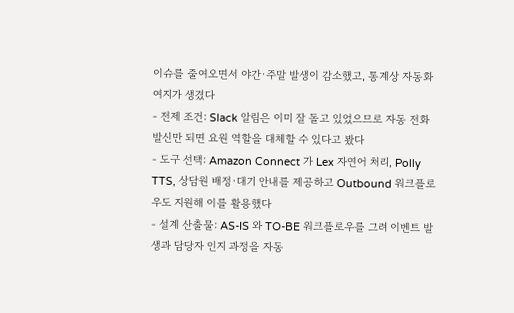이슈를 줄여오면서 야간·주말 발생이 감소했고, 통계상 자동화 여지가 생겼다
- 전제 조건: Slack 알림은 이미 잘 돌고 있었으므로 자동 전화 발신만 되면 요원 역할을 대체할 수 있다고 봤다
- 도구 선택: Amazon Connect 가 Lex 자연어 처리, Polly TTS, 상담원 배정·대기 안내를 제공하고 Outbound 워크플로우도 지원해 이를 활용했다
- 설계 산출물: AS-IS 와 TO-BE 워크플로우를 그려 이벤트 발생과 담당자 인지 과정을 자동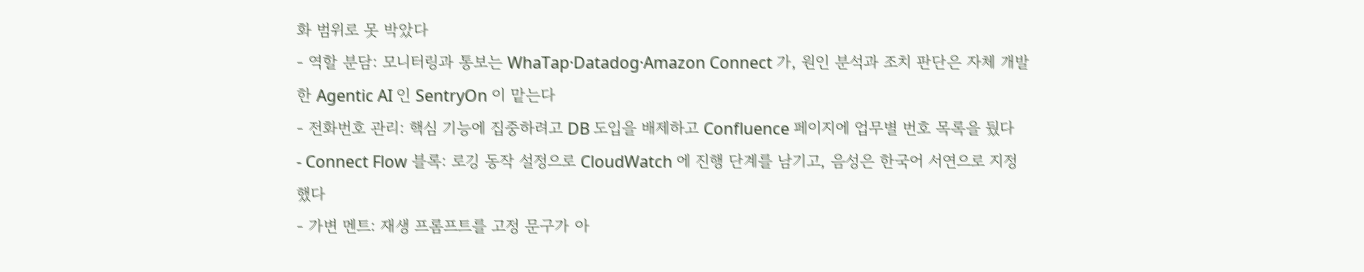화 범위로 못 박았다
- 역할 분담: 모니터링과 통보는 WhaTap·Datadog·Amazon Connect 가, 원인 분석과 조치 판단은 자체 개발한 Agentic AI 인 SentryOn 이 맡는다
- 전화번호 관리: 핵심 기능에 집중하려고 DB 도입을 배제하고 Confluence 페이지에 업무별 번호 목록을 뒀다
- Connect Flow 블록: 로깅 동작 설정으로 CloudWatch 에 진행 단계를 남기고, 음성은 한국어 서연으로 지정했다
- 가변 멘트: 재생 프롬프트를 고정 문구가 아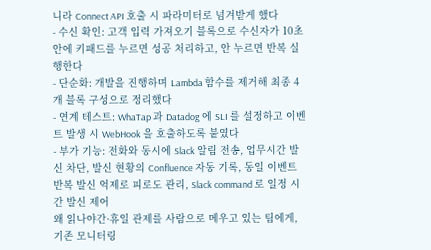니라 Connect API 호출 시 파라미터로 넘겨받게 했다
- 수신 확인: 고객 입력 가져오기 블록으로 수신자가 10초 안에 키패드를 누르면 성공 처리하고, 안 누르면 반복 실행한다
- 단순화: 개발을 진행하며 Lambda 함수를 제거해 최종 4개 블록 구성으로 정리했다
- 연계 테스트: WhaTap 과 Datadog 에 SLI 를 설정하고 이벤트 발생 시 WebHook 을 호출하도록 붙였다
- 부가 기능: 전화와 동시에 Slack 알림 전송, 업무시간 발신 차단, 발신 현황의 Confluence 자동 기록, 동일 이벤트 반복 발신 억제로 피로도 관리, Slack command 로 일정 시간 발신 제어
왜 읽나야간·휴일 관제를 사람으로 메우고 있는 팀에게, 기존 모니터링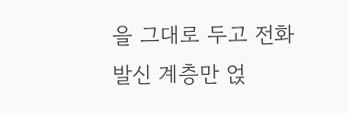을 그대로 두고 전화 발신 계층만 얹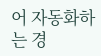어 자동화하는 경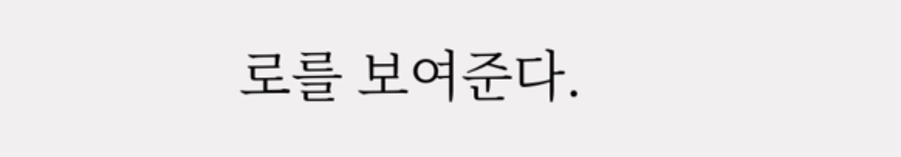로를 보여준다.